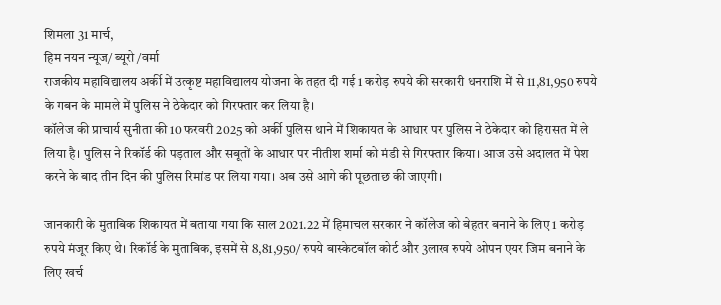शिमला 31 मार्च,
हिम नयन न्यूज/ ब्यूरो /वर्मा
राजकीय महाविद्यालय अर्की में उत्कृष्ट महाविद्यालय योजना के तहत दी गई 1 करोड़ रुपये की सरकारी धनराशि में से 11,81,950 रुपये के गबन के मामले में पुलिस ने ठेकेदार को गिरफ्तार कर लिया है।
कॉलेज की प्राचार्य सुनीता की 10 फरवरी 2025 को अर्की पुलिस थाने में शिकायत के आधार पर पुलिस ने ठेकेदार को हिरासत में ले लिया है। पुलिस ने रिकॉर्ड की पड़ताल और सबूतों के आधार पर नीतीश शर्मा को मंडी से गिरफ्तार किया। आज उसे अदालत में पेश करने के बाद तीन दिन की पुलिस रिमांड पर लिया गया। अब उसे आगे की पूछताछ की जाएगी।

जानकारी के मुताबिक शिकायत में बताया गया कि साल 2021.22 में हिमाचल सरकार ने कॉलेज को बेहतर बनाने के लिए 1 करोड़ रुपये मंजूर किए थे। रिकॉर्ड के मुताबिक, इसमें से 8,81,950/ रुपये बास्केटबॉल कोर्ट और 3लाख रुपये ओपन एयर जिम बनाने के लिए खर्च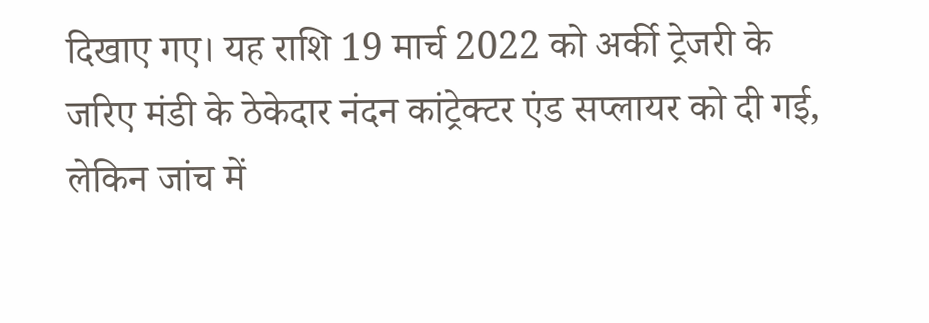दिखाए गए। यह राशि 19 मार्च 2022 को अर्की ट्रेजरी के जरिए मंडी के ठेकेदार नंदन कांट्रेक्टर एंड सप्लायर को दी गई, लेकिन जांच में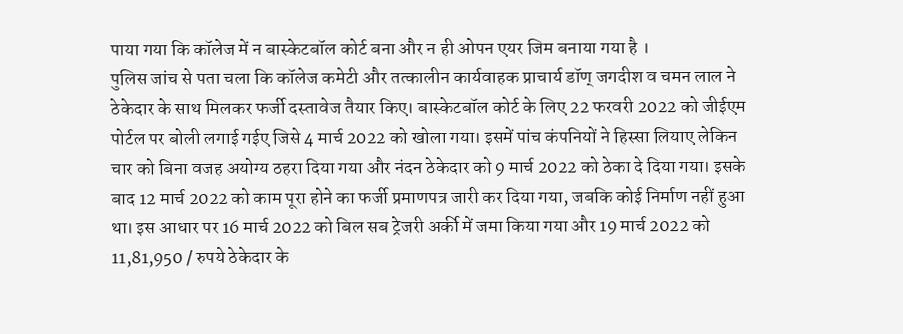पाया गया कि कॉलेज में न बास्केटबॉल कोर्ट बना और न ही ओपन एयर जिम बनाया गया है ।
पुलिस जांच से पता चला कि कॉलेज कमेटी और तत्कालीन कार्यवाहक प्राचार्य डॉण् जगदीश व चमन लाल ने ठेकेदार के साथ मिलकर फर्जी दस्तावेज तैयार किए। बास्केटबॉल कोर्ट के लिए 22 फरवरी 2022 को जीईएम पोर्टल पर बोली लगाई गईए जिसे 4 मार्च 2022 को खोला गया। इसमें पांच कंपनियों ने हिस्सा लियाए लेकिन चार को बिना वजह अयोग्य ठहरा दिया गया और नंदन ठेकेदार को 9 मार्च 2022 को ठेका दे दिया गया। इसके बाद 12 मार्च 2022 को काम पूरा होने का फर्जी प्रमाणपत्र जारी कर दिया गया, जबकि कोई निर्माण नहीं हुआ था। इस आधार पर 16 मार्च 2022 को बिल सब ट्रेजरी अर्की में जमा किया गया और 19 मार्च 2022 को 11,81,950 / रुपये ठेकेदार के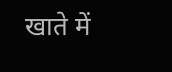खाते में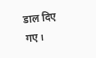डाल दिए गए।